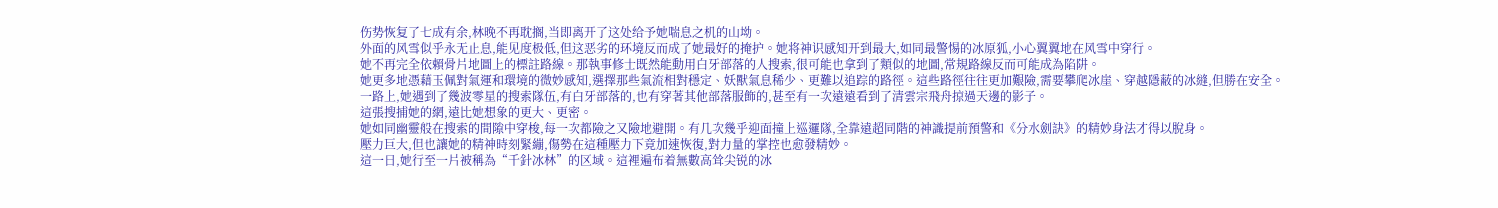伤势恢复了七成有余,林晚不再耽搁,当即离开了这处给予她喘息之机的山坳。
外面的风雪似乎永无止息,能见度极低,但这恶劣的环境反而成了她最好的掩护。她将神识感知开到最大,如同最警惕的冰原狐,小心翼翼地在风雪中穿行。
她不再完全依賴骨片地圖上的標註路線。那執事修士既然能動用白牙部落的人搜索,很可能也拿到了類似的地圖,常規路線反而可能成為陷阱。
她更多地憑藉玉佩對氣運和環境的微妙感知,選擇那些氣流相對穩定、妖獸氣息稀少、更難以追踪的路徑。這些路徑往往更加艱險,需要攀爬冰崖、穿越隱蔽的冰縫,但勝在安全。
一路上,她遇到了幾波零星的搜索隊伍,有白牙部落的,也有穿著其他部落服飾的,甚至有一次遠遠看到了清雲宗飛舟掠過天邊的影子。
這張搜捕她的網,遠比她想象的更大、更密。
她如同幽靈般在搜索的間隙中穿梭,每一次都險之又險地避開。有几次幾乎迎面撞上巡邏隊,全靠遠超同階的神識提前預警和《分水劍訣》的精妙身法才得以脫身。
壓力巨大,但也讓她的精神時刻緊繃,傷勢在這種壓力下竟加速恢復,對力量的掌控也愈發精妙。
這一日,她行至一片被稱為“千針冰林”的区域。這裡遍布着無數高耸尖锐的冰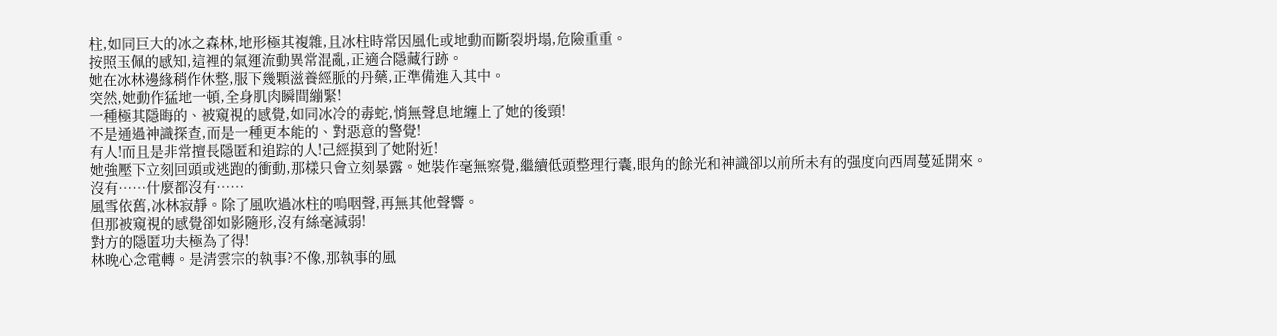柱,如同巨大的冰之森林,地形極其複雜,且冰柱時常因風化或地動而斷裂坍塌,危險重重。
按照玉佩的感知,這裡的氣運流動異常混亂,正適合隱藏行跡。
她在冰林邊緣稍作休整,服下幾顆滋養經脈的丹藥,正準備進入其中。
突然,她動作猛地一頓,全身肌肉瞬間繃緊!
一種極其隱晦的、被窺視的感覺,如同冰冷的毒蛇,悄無聲息地纏上了她的後頸!
不是通過神識探查,而是一種更本能的、對惡意的警覺!
有人!而且是非常擅長隱匿和追踪的人!己經摸到了她附近!
她強壓下立刻回頭或逃跑的衝動,那樣只會立刻暴露。她裝作毫無察覺,繼續低頭整理行囊,眼角的餘光和神識卻以前所未有的强度向西周蔓延開來。
沒有……什麼都沒有……
風雪依舊,冰林寂靜。除了風吹過冰柱的嗚咽聲,再無其他聲響。
但那被窺視的感覺卻如影隨形,沒有絲毫減弱!
對方的隱匿功夫極為了得!
林晚心念電轉。是清雲宗的執事?不像,那執事的風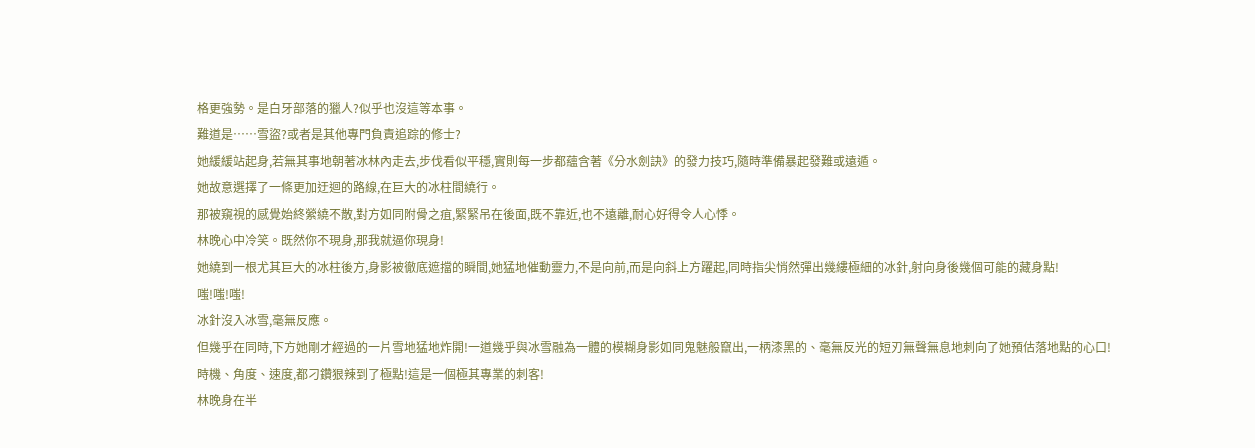格更強勢。是白牙部落的獵人?似乎也沒這等本事。
難道是……雪盜?或者是其他專門負責追踪的修士?
她緩緩站起身,若無其事地朝著冰林內走去,步伐看似平穩,實則每一步都蘊含著《分水劍訣》的發力技巧,隨時準備暴起發難或遠遁。
她故意選擇了一條更加迂迴的路線,在巨大的冰柱間繞行。
那被窺視的感覺始終縈繞不散,對方如同附骨之疽,緊緊吊在後面,既不靠近,也不遠離,耐心好得令人心悸。
林晚心中冷笑。既然你不現身,那我就逼你現身!
她繞到一根尤其巨大的冰柱後方,身影被徹底遮擋的瞬間,她猛地催動靈力,不是向前,而是向斜上方躍起,同時指尖悄然彈出幾縷極細的冰針,射向身後幾個可能的藏身點!
嗤!嗤!嗤!
冰針沒入冰雪,毫無反應。
但幾乎在同時,下方她剛才經過的一片雪地猛地炸開!一道幾乎與冰雪融為一體的模糊身影如同鬼魅般竄出,一柄漆黑的、毫無反光的短刃無聲無息地刺向了她預估落地點的心口!
時機、角度、速度,都刁鑽狠辣到了極點!這是一個極其專業的刺客!
林晚身在半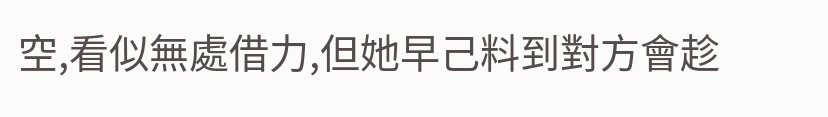空,看似無處借力,但她早己料到對方會趁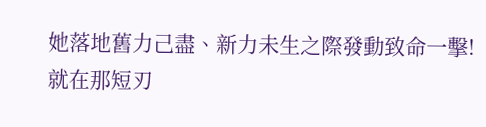她落地舊力己盡、新力未生之際發動致命一擊!
就在那短刃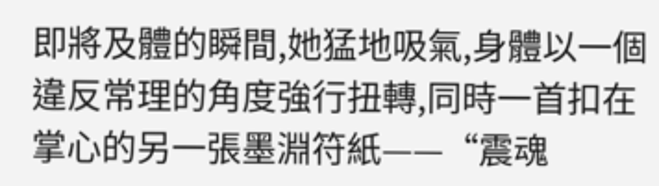即將及體的瞬間,她猛地吸氣,身體以一個違反常理的角度強行扭轉,同時一首扣在掌心的另一張墨淵符紙——“震魂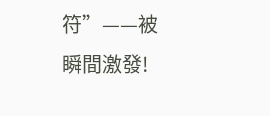符”——被瞬間激發!